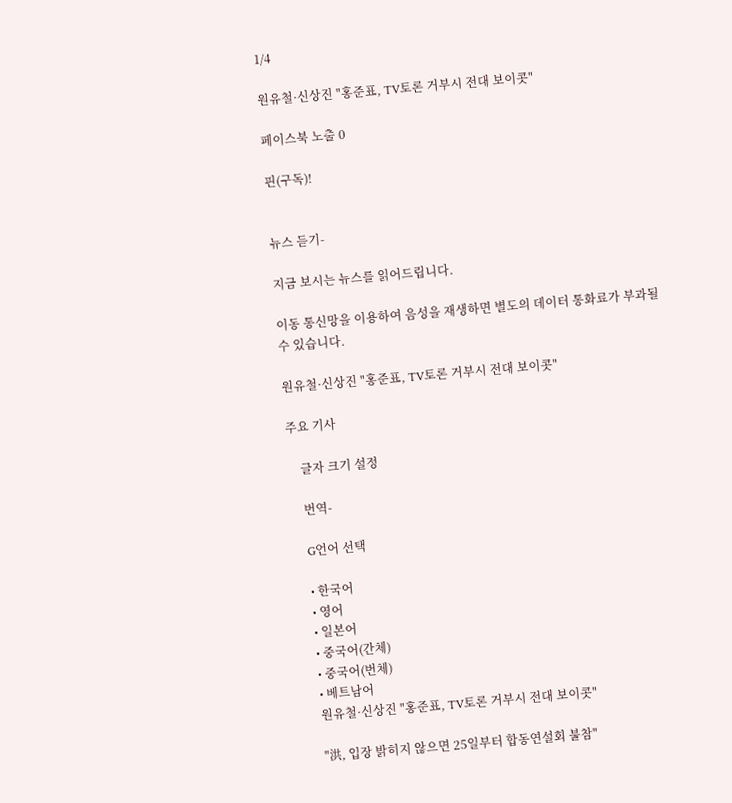1/4

원유철·신상진 "홍준표, TV토론 거부시 전대 보이콧"

페이스북 노출 0

핀(구독)!


뉴스 듣기-

지금 보시는 뉴스를 읽어드립니다.

이동 통신망을 이용하여 음성을 재생하면 별도의 데이터 통화료가 부과될 수 있습니다.

원유철·신상진 "홍준표, TV토론 거부시 전대 보이콧"

주요 기사

    글자 크기 설정

    번역-

    G언어 선택

    • 한국어
    • 영어
    • 일본어
    • 중국어(간체)
    • 중국어(번체)
    • 베트남어
    원유철·신상진 "홍준표, TV토론 거부시 전대 보이콧"

    "洪, 입장 밝히지 않으면 25일부터 합동연설회 불참"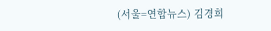(서울=연합뉴스) 김경희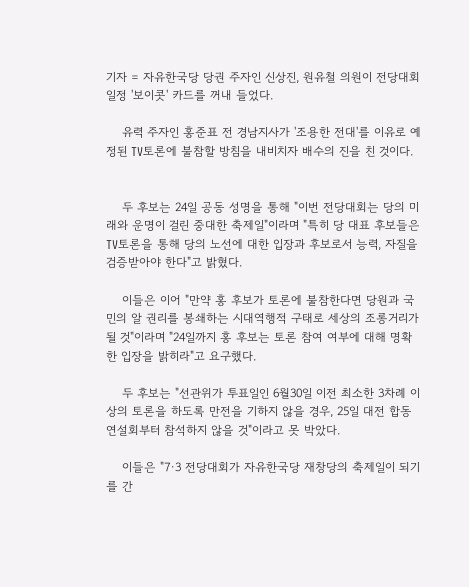기자 = 자유한국당 당권 주자인 신상진, 원유철 의원이 전당대회 일정 '보이콧' 카드를 꺼내 들었다.

    유력 주자인 홍준표 전 경남지사가 '조용한 전대'를 이유로 예정된 TV토론에 불참할 방침을 내비치자 배수의 진을 친 것이다.


    두 후보는 24일 공동 성명을 통해 "이번 전당대회는 당의 미래와 운명이 걸린 중대한 축제일"이라며 "특히 당 대표 후보들은 TV토론을 통해 당의 노선에 대한 입장과 후보로서 능력, 자질을 검증받아야 한다"고 밝혔다.

    이들은 이어 "만약 홍 후보가 토론에 불참한다면 당원과 국민의 알 권리를 봉쇄하는 시대역행적 구태로 세상의 조롱거리가 될 것"이라며 "24일까지 홍 후보는 토론 참여 여부에 대해 명확한 입장을 밝히라"고 요구했다.

    두 후보는 "선관위가 투표일인 6월30일 이전 최소한 3차례 이상의 토론을 하도록 만전을 기하지 않을 경우, 25일 대전 합동연설회부터 참석하지 않을 것"이라고 못 박았다.

    이들은 "7·3 전당대회가 자유한국당 재창당의 축제일이 되기를 간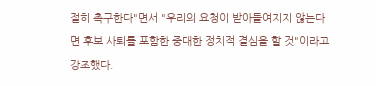절히 촉구한다"면서 "우리의 요청이 받아들여지지 않는다면 후보 사퇴를 포함한 중대한 정치적 결심을 할 것"이라고 강조했다.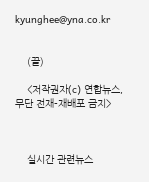kyunghee@yna.co.kr


    (끝)

    <저작권자(c) 연합뉴스, 무단 전재-재배포 금지>



    실시간 관련뉴스